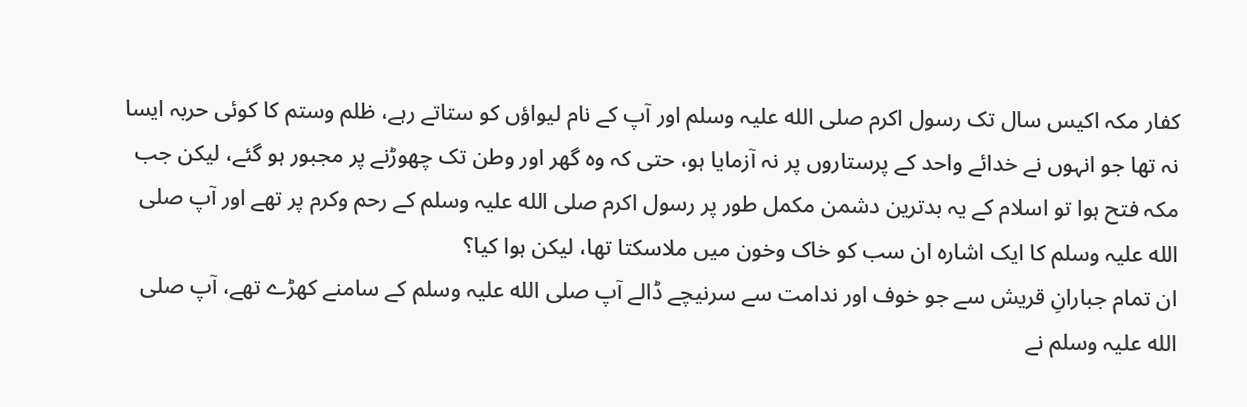کفار مکہ اکیس سال تک رسول اکرم صلی الله علیہ وسلم اور آپ کے نام لیواؤں کو ستاتے رہے، ظلم وستم کا کوئی حربہ ایسا نہ تھا جو انہوں نے خدائے واحد کے پرستاروں پر نہ آزمایا ہو، حتی کہ وہ گھر اور وطن تک چھوڑنے پر مجبور ہو گئے، لیکن جب مکہ فتح ہوا تو اسلام کے یہ بدترین دشمن مکمل طور پر رسول اکرم صلی الله علیہ وسلم کے رحم وکرم پر تھے اور آپ صلی الله علیہ وسلم کا ایک اشارہ ان سب کو خاک وخون میں ملاسکتا تھا، لیکن ہوا کیا؟
ان تمام جبارانِ قریش سے جو خوف اور ندامت سے سرنیچے ڈالے آپ صلی الله علیہ وسلم کے سامنے کھڑے تھے، آپ صلی الله علیہ وسلم نے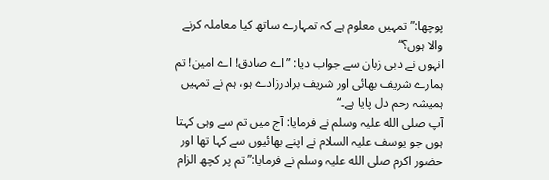پوچھا:” تمہیں معلوم ہے کہ تمہارے ساتھ کیا معاملہ کرنے والا ہوں؟“
انہوں نے دبی زبان سے جواب دیا: ”اے صادق! اے امین! تم ہمارے شریف بھائی اور شریف برادرزادے ہو، ہم نے تمہیں ہمیشہ رحم دل پایا ہے۔“
آپ صلی الله علیہ وسلم نے فرمایا: آج میں تم سے وہی کہتا ہوں جو یوسف علیہ السلام نے اپنے بھائیوں سے کہا تھا اور حضور اکرم صلی الله علیہ وسلم نے فرمایا:”تم پر کچھ الزام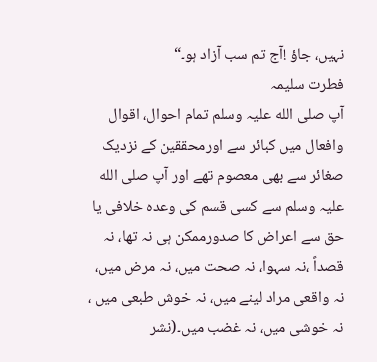نہیں، جاؤ !آج تم سب آزاد ہو۔“
فطرت سلیمہ
آپ صلی الله علیہ وسلم تمام احوال، اقوال وافعال میں کبائر سے اورمحققین کے نزدیک صغائر سے بھی معصوم تھے اور آپ صلی الله علیہ وسلم سے کسی قسم کی وعدہ خلافی یا حق سے اعراض کا صدورممکن ہی نہ تھا، نہ قصداً ،نہ سہوا، نہ صحت میں، نہ مرض میں، نہ واقعی مراد لینے میں، نہ خوش طبعی میں ، نہ خوشی میں، نہ غضب میں۔(نشر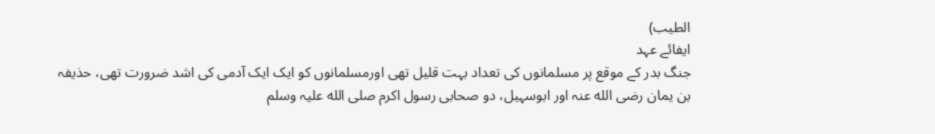الطیب)
ایفائے عہد
جنگ بدر کے موقع پر مسلمانوں کی تعداد بہت قلیل تھی اورمسلمانوں کو ایک ایک آدمی کی اشد ضرورت تھی، حذیفہ بن یمان رضی الله عنہ اور ابوسہیل، دو صحابی رسول اکرم صلی الله علیہ وسلم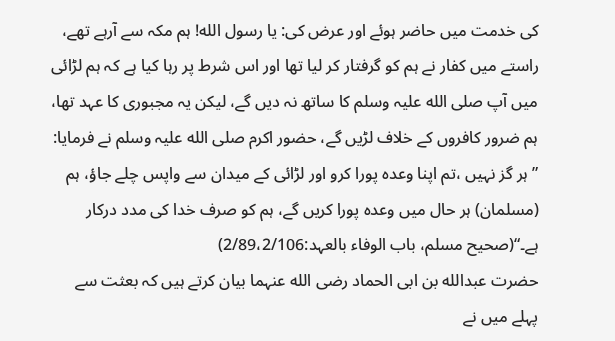کی خدمت میں حاضر ہوئے اور عرض کی: یا رسول الله! ہم مکہ سے آرہے تھے، راستے میں کفار نے ہم کو گرفتار کر لیا تھا اور اس شرط پر رہا کیا ہے کہ ہم لڑائی میں آپ صلی الله علیہ وسلم کا ساتھ نہ دیں گے، لیکن یہ مجبوری کا عہد تھا، ہم ضرور کافروں کے خلاف لڑیں گے، حضور اکرم صلی الله علیہ وسلم نے فرمایا:
”ہر گز نہیں ،تم اپنا وعدہ پورا کرو اور لڑائی کے میدان سے واپس چلے جاؤ، ہم (مسلمان) ہر حال میں وعدہ پورا کریں گے، ہم کو صرف خدا کی مدد درکار ہے۔“(صحیح مسلم، باب الوفاء بالعہد:2/89،2/106)
حضرت عبدالله بن ابی الحماد رضی الله عنہما بیان کرتے ہیں کہ بعثت سے پہلے میں نے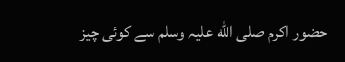حضور اکرم صلی الله علیہ وسلم سے کوئی چیز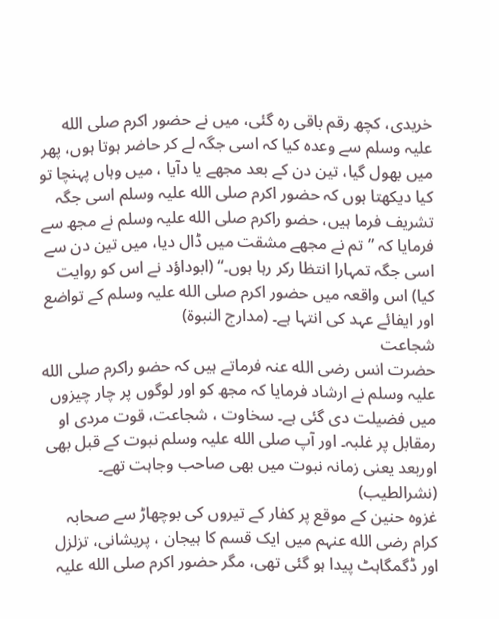خریدی، کچھ رقم باقی رہ گئی، میں نے حضور اکرم صلی الله علیہ وسلم سے وعدہ کیا کہ اسی جگہ لے کر حاضر ہوتا ہوں، پھر میں بھول گیا، تین دن کے بعد مجھے یا دآیا ، میں وہاں پہنچا تو کیا دیکھتا ہوں کہ حضور اکرم صلی الله علیہ وسلم اسی جگہ تشریف فرما ہیں، حضو راکرم صلی الله علیہ وسلم نے مجھ سے فرمایا کہ ”تم نے مجھے مشقت میں ڈال دیا، میں تین دن سے اسی جگہ تمہارا انتظا رکر رہا ہوں۔“ (ابوداؤد نے اس کو روایت کیا) اس واقعہ میں حضور اکرم صلی الله علیہ وسلم کے تواضع اور ایفائے عہد کی انتہا ہے۔ (مدارج النبوة)
شجاعت
حضرت انس رضی الله عنہ فرماتے ہیں کہ حضو راکرم صلی الله علیہ وسلم نے ارشاد فرمایا کہ مجھ کو اور لوگوں پر چار چیزوں میں فضیلت دی گئی ہے۔ سخاوت ، شجاعت، قوت مردی او رمقابل پر غلبہ۔ اور آپ صلی الله علیہ وسلم نبوت کے قبل بھی اوربعد یعنی زمانہ نبوت میں بھی صاحب وجاہت تھے۔ (نشرالطیب)
غزوہ حنین کے موقع پر کفار کے تیروں کی بوچھاڑ سے صحابہ کرام رضی الله عنہم میں ایک قسم کا ہیجان ، پریشانی، تزلزل اور ڈگمگاہٹ پیدا ہو گئی تھی، مگر حضور اکرم صلی الله علیہ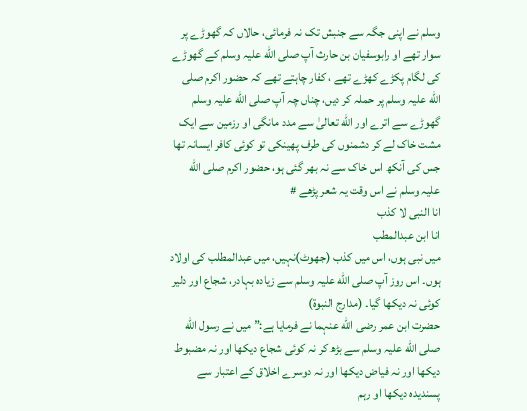وسلم نے اپنی جگہ سے جنبش تک نہ فرمائی، حالاں کہ گھوڑے پر سوار تھے او رابوسفیان بن حارث آپ صلی الله علیہ وسلم کے گھوڑے کی لگام پکڑے کھڑے تھے ، کفار چاہتے تھے کہ حضور اکرم صلی الله علیہ وسلم پر حملہ کر دیں، چناں چہ آپ صلی الله علیہ وسلم گھوڑے سے اترے اور الله تعالیٰ سے مدد مانگی او رزمین سے ایک مشت خاک لے کر دشمنوں کی طرف پھینکی تو کوئی کافر ایسانہ تھا جس کی آنکھ اس خاک سے نہ بھر گئی ہو، حضور اکرم صلی الله علیہ وسلم نے اس وقت یہ شعر پڑھے #
انا النبی لا کذب
انا ابن عبدالمطب
میں نبی ہوں، اس میں کذب (جھوٹ)نہیں، میں عبدالمطلب کی اولاد ہوں۔ اس روز آپ صلی الله علیہ وسلم سے زیادہ بہادر، شجاع اور دلیر کوئی نہ دیکھا گیا۔ (مدارج النبوة)
حضرت ابن عمر رضی الله عنہما نے فرمایا ہے:” میں نے رسول الله صلی الله علیہ وسلم سے بڑھ کر نہ کوئی شجاع دیکھا اور نہ مضبوط دیکھا اور نہ فیاض دیکھا اور نہ دوسرے اخلاق کے اعتبار سے پسندیدہ دیکھا او رہم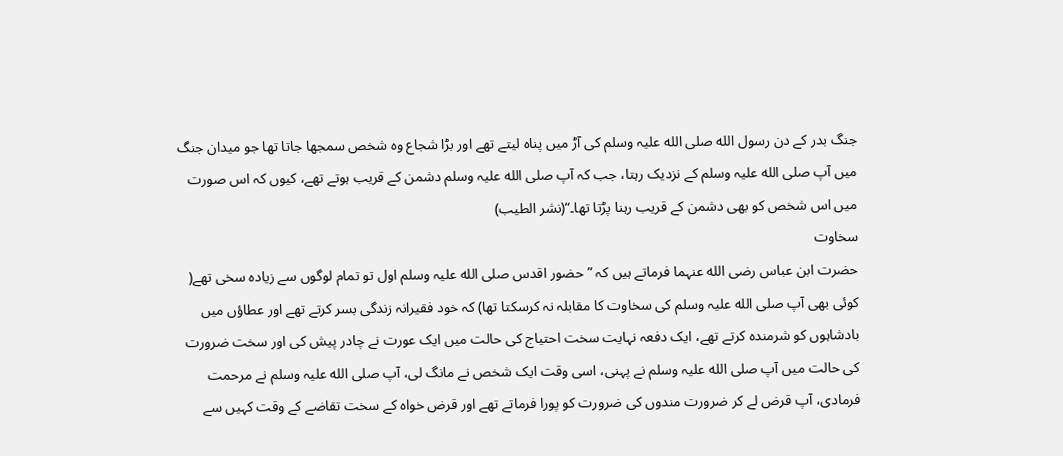جنگ بدر کے دن رسول الله صلی الله علیہ وسلم کی آڑ میں پناہ لیتے تھے اور بڑا شجاع وہ شخص سمجھا جاتا تھا جو میدان جنگ میں آپ صلی الله علیہ وسلم کے نزدیک رہتا، جب کہ آپ صلی الله علیہ وسلم دشمن کے قریب ہوتے تھے، کیوں کہ اس صورت میں اس شخص کو بھی دشمن کے قریب رہنا پڑتا تھا۔“(نشر الطیب)
سخاوت
حضرت ابن عباس رضی الله عنہما فرماتے ہیں کہ ”حضور اقدس صلی الله علیہ وسلم اول تو تمام لوگوں سے زیادہ سخی تھے( کوئی بھی آپ صلی الله علیہ وسلم کی سخاوت کا مقابلہ نہ کرسکتا تھا) کہ خود فقیرانہ زندگی بسر کرتے تھے اور عطاؤں میں بادشاہوں کو شرمندہ کرتے تھے، ایک دفعہ نہایت سخت احتیاج کی حالت میں ایک عورت نے چادر پیش کی اور سخت ضرورت کی حالت میں آپ صلی الله علیہ وسلم نے پہنی، اسی وقت ایک شخص نے مانگ لی، آپ صلی الله علیہ وسلم نے مرحمت فرمادی، آپ قرض لے کر ضرورت مندوں کی ضرورت کو پورا فرماتے تھے اور قرض خواہ کے سخت تقاضے کے وقت کہیں سے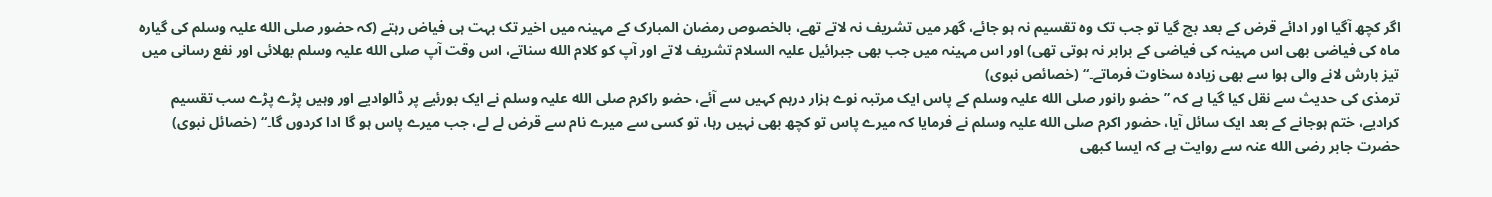اگر کچھ آگیا اور ادائے قرض کے بعد بچ گیا تو جب تک وہ تقسیم نہ ہو جائے، گھر میں تشریف نہ لاتے تھے، بالخصوص رمضان المبارک کے مہینہ میں اخیر تک بہت ہی فیاض رہتے (کہ حضور صلی الله علیہ وسلم کی گیارہ ماہ کی فیاضی بھی اس مہینہ کی فیاضی کے برابر نہ ہوتی تھی) اور اس مہینہ میں جب بھی جبرائیل علیہ السلام تشریف لاتے اور آپ کو کلام الله سناتے، اس وقت آپ صلی الله علیہ وسلم بھلائی اور نفع رسانی میں تیز بارش لانے والی ہوا سے بھی زیادہ سخاوت فرماتے۔“ (خصائص نبوی)
ترمذی کی حدیث سے نقل کیا گیا ہے کہ ”حضو رانور صلی الله علیہ وسلم کے پاس ایک مرتبہ نوے ہزار درہم کہیں سے آئے، حضو راکرم صلی الله علیہ وسلم نے ایک بورئیے پر ڈالوادیے اور وہیں پڑے پڑے سب تقسیم کرادیے، ختم ہوجانے کے بعد ایک سائل آیا، حضور اکرم صلی الله علیہ وسلم نے فرمایا کہ میرے پاس تو کچھ بھی نہیں رہا، تو کسی سے میرے نام سے قرض لے لے، جب میرے پاس ہو گا ادا کردوں گا۔“ (خصائل نبوی)
حضرت جابر رضی الله عنہ سے روایت ہے کہ ایسا کبھی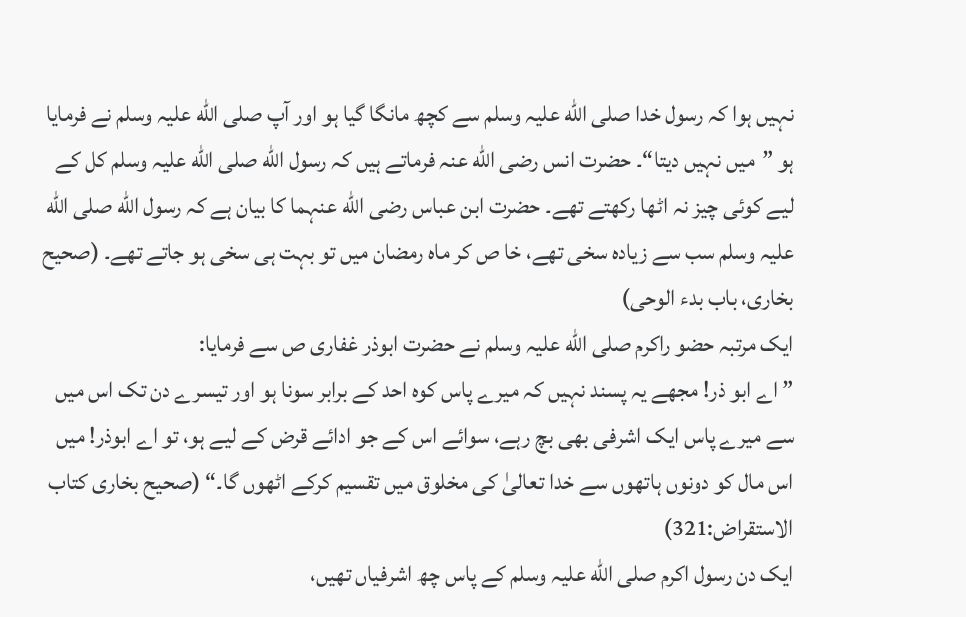نہیں ہوا کہ رسول خدا صلی الله علیہ وسلم سے کچھ مانگا گیا ہو اور آپ صلی الله علیہ وسلم نے فرمایا ہو ”میں نہیں دیتا“۔ حضرت انس رضی الله عنہ فرماتے ہیں کہ رسول الله صلی الله علیہ وسلم کل کے لیے کوئی چیز نہ اٹھا رکھتے تھے۔ حضرت ابن عباس رضی الله عنہما کا بیان ہے کہ رسول الله صلی الله علیہ وسلم سب سے زیادہ سخی تھے، خا ص کر ماہ رمضان میں تو بہت ہی سخی ہو جاتے تھے۔ (صحیح بخاری، باب بدء الوحی)
ایک مرتبہ حضو راکرم صلی الله علیہ وسلم نے حضرت ابوذر غفاری ص سے فرمایا:
” اے ابو ذر! مجھے یہ پسند نہیں کہ میرے پاس کوہ احد کے برابر سونا ہو اور تیسرے دن تک اس میں سے میرے پاس ایک اشرفی بھی بچ رہے، سوائے اس کے جو ادائے قرض کے لیے ہو، تو اے ابوذر! میں اس مال کو دونوں ہاتھوں سے خدا تعالیٰ کی مخلوق میں تقسیم کرکے اٹھوں گا۔“ (صحیح بخاری کتاب الاستقراض:321)
ایک دن رسول اکرم صلی الله علیہ وسلم کے پاس چھ اشرفیاں تھیں،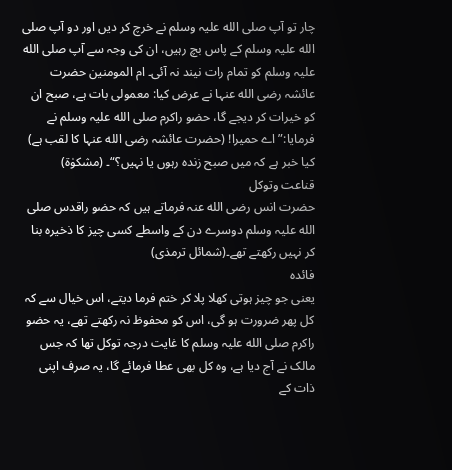چار تو آپ صلی الله علیہ وسلم نے خرچ کر دیں اور دو آپ صلی الله علیہ وسلم کے پاس بچ رہیں، ان کی وجہ سے آپ صلی الله علیہ وسلم کو تمام رات نیند نہ آئی۔ ام المومنین حضرت عائشہ رضی الله عنہا نے عرض کیا: معمولی بات ہے، صبح ان کو خیرات کر دیجے گا، حضو راکرم صلی الله علیہ وسلم نے فرمایا:”اے حمیرا! (حضرت عائشہ رضی الله عنہا کا لقب ہے) کیا خبر ہے کہ میں صبح زندہ رہوں یا نہیں؟“۔ (مشکوٰة)
قناعت وتوکل
حضرت انس رضی الله عنہ فرماتے ہیں کہ حضو راقدس صلی الله علیہ وسلم دوسرے دن کے واسطے کسی چیز کا ذخیرہ بنا کر نہیں رکھتے تھے۔(شمائل ترمذی)
فائدہ
یعنی جو چیز ہوتی کھلا پلا کر ختم فرما دیتے، اس خیال سے کہ کل پھر ضرورت ہو گی، اس کو محفوظ نہ رکھتے تھے، یہ حضو راکرم صلی الله علیہ وسلم کا غایت درجہ توکل تھا کہ جس مالک نے آج دیا ہے، وہ کل بھی عطا فرمائے گا، یہ صرف اپنی ذات کے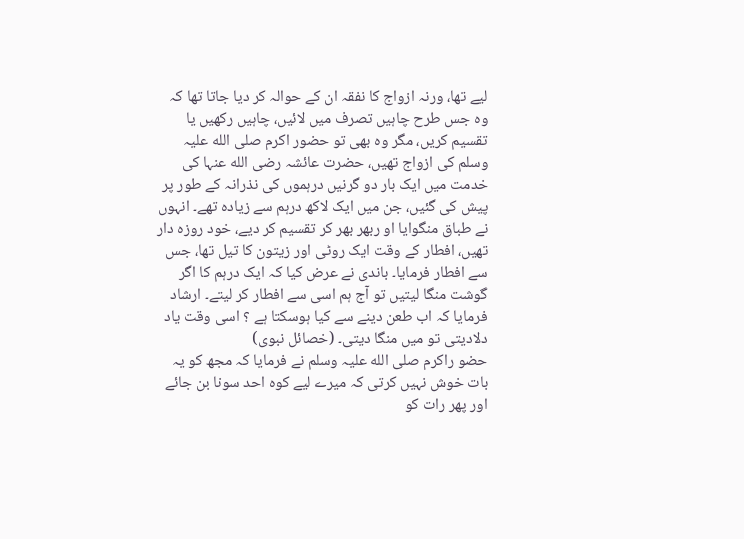لیے تھا، ورنہ ازواج کا نفقہ ان کے حوالہ کر دیا جاتا تھا کہ وہ جس طرح چاہیں تصرف میں لائیں، چاہیں رکھیں یا تقسیم کریں، مگر وہ بھی تو حضور اکرم صلی الله علیہ وسلم کی ازواج تھیں، حضرت عائشہ رضی الله عنہا کی خدمت میں ایک بار دو گرنیں درہموں کی نذرانہ کے طور پر پیش کی گئیں، جن میں ایک لاکھ درہم سے زیادہ تھے۔ انہوں نے طباق منگوایا او ربھر بھر کر تقسیم کر دیے، خود روزہ دار تھیں، افطار کے وقت ایک روٹی اور زیتون کا تیل تھا، جس سے افطار فرمایا۔ باندی نے عرض کیا کہ ایک درہم کا اگر گوشت منگا لیتیں تو آج ہم اسی سے افطار کر لیتے۔ ارشاد فرمایا کہ اب طعن دینے سے کیا ہوسکتا ہے ؟ اسی وقت یاد دلادیتی تو میں منگا دیتی۔ (خصائل نبوی)
حضو راکرم صلی الله علیہ وسلم نے فرمایا کہ مجھ کو یہ بات خوش نہیں کرتی کہ میرے لیے کوہ احد سونا بن جائے اور پھر رات کو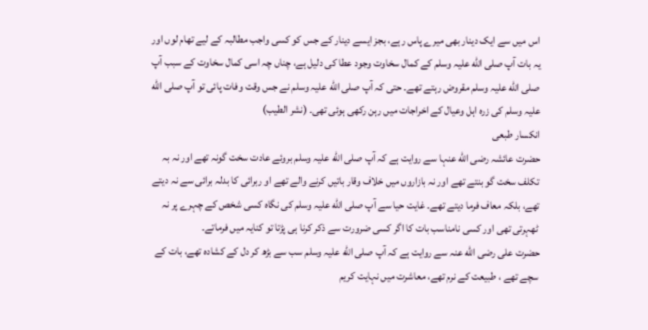اس میں سے ایک دینار بھی میرے پاس رہے، بجز ایسے دینار کے جس کو کسی واجب مطالبہ کے لیے تھام لوں اور یہ بات آپ صلی الله علیہ وسلم کے کمال سخاوت وجود عطا کی دلیل ہے، چناں چہ اسی کمال سخاوت کے سبب آپ صلی الله علیہ وسلم مقروض رہتے تھے۔ حتی کہ آپ صلی الله علیہ وسلم نے جس وقت وفات پائی تو آپ صلی الله علیہ وسلم کی زرہ اہل وعیال کے اخراجات میں رہن رکھی ہوئی تھی۔ (نشر الطیب)
انکسار طبعی
حضرت عائشہ رضی الله عنہا سے روایت ہے کہ آپ صلی الله علیہ وسلم بروئے عادت سخت گونہ تھے اور نہ بہ تکلف سخت گو بنتے تھے اور نہ بازاروں میں خلاف وقار باتیں کرنے والے تھے او ربرائی کا بدلہ برائی سے نہ دیتے تھے، بلکہ معاف فرما دیتے تھے۔ غایت حیا سے آپ صلی الله علیہ وسلم کی نگاہ کسی شخص کے چہرے پر نہ ٹھہرتی تھی اور کسی نامناسب بات کا اگر کسی ضرورت سے ذکر کرنا ہی پڑتا تو کنایہ میں فرماتے۔
حضرت علی رضی الله عنہ سے روایت ہے کہ آپ صلی الله علیہ وسلم سب سے بڑھ کر دل کے کشادہ تھے، بات کے سچے تھے ، طبیعت کے نرم تھے، معاشرت میں نہایت کریم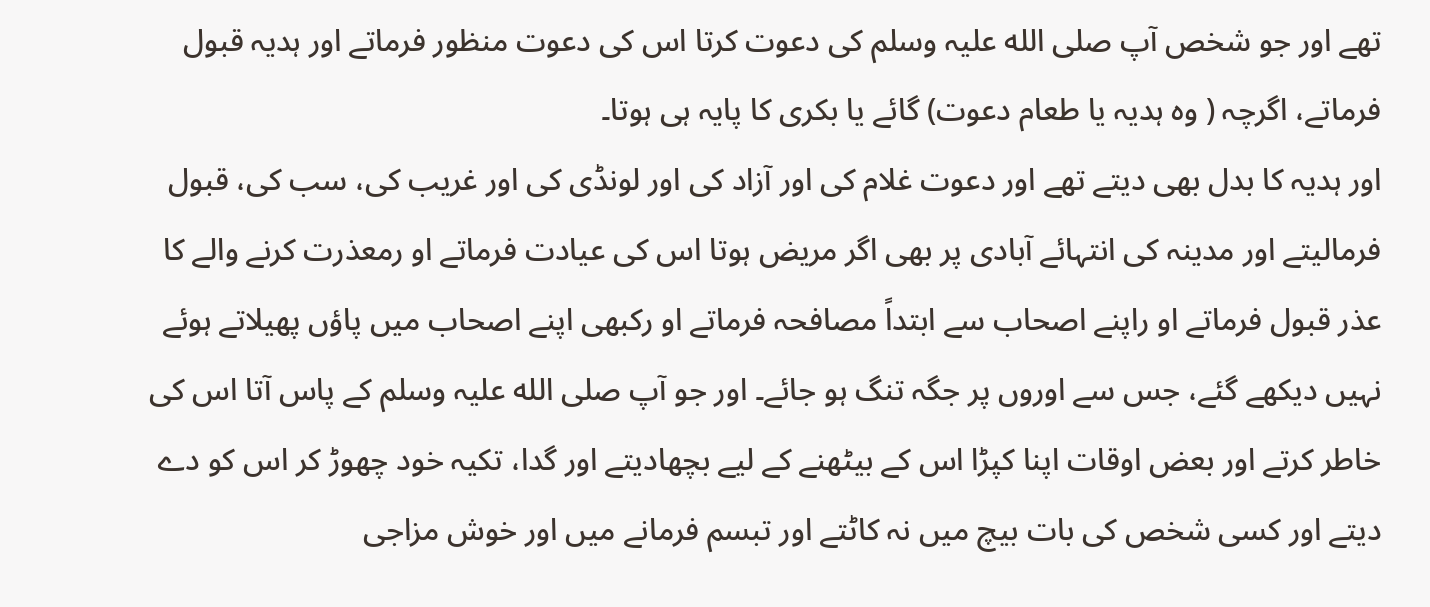تھے اور جو شخص آپ صلی الله علیہ وسلم کی دعوت کرتا اس کی دعوت منظور فرماتے اور ہدیہ قبول فرماتے، اگرچہ ( وہ ہدیہ یا طعام دعوت) گائے یا بکری کا پایہ ہی ہوتا۔
اور ہدیہ کا بدل بھی دیتے تھے اور دعوت غلام کی اور آزاد کی اور لونڈی کی اور غریب کی، سب کی، قبول فرمالیتے اور مدینہ کی انتہائے آبادی پر بھی اگر مریض ہوتا اس کی عیادت فرماتے او رمعذرت کرنے والے کا عذر قبول فرماتے او راپنے اصحاب سے ابتداً مصافحہ فرماتے او رکبھی اپنے اصحاب میں پاؤں پھیلاتے ہوئے نہیں دیکھے گئے، جس سے اوروں پر جگہ تنگ ہو جائے۔ اور جو آپ صلی الله علیہ وسلم کے پاس آتا اس کی خاطر کرتے اور بعض اوقات اپنا کپڑا اس کے بیٹھنے کے لیے بچھادیتے اور گدا، تکیہ خود چھوڑ کر اس کو دے دیتے اور کسی شخص کی بات بیچ میں نہ کاٹتے اور تبسم فرمانے میں اور خوش مزاجی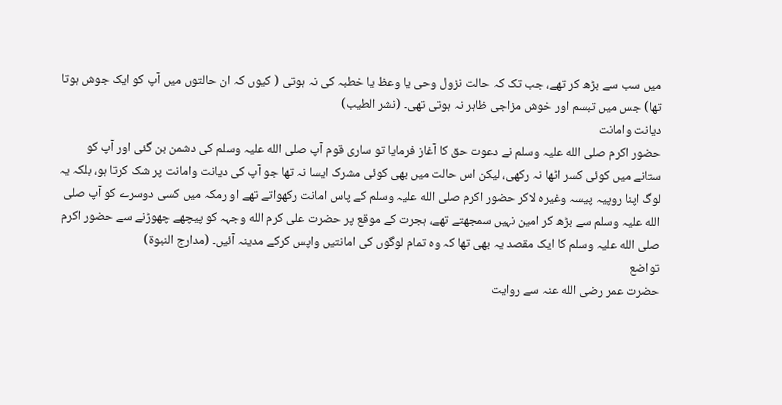میں سب سے بڑھ کر تھے، جب تک کہ حالت نزول وحی یا وعظ یا خطبہ کی نہ ہوتی ( کیوں کہ ان حالتوں میں آپ کو ایک جوش ہوتا تھا) جس میں تبسم اور خوش مزاجی ظاہر نہ ہوتی تھی۔ (نشر الطیب)
دیانت وامانت
حضور اکرم صلی الله علیہ وسلم نے دعوت حق کا آغاز فرمایا تو ساری قوم آپ صلی الله علیہ وسلم کی دشمن بن گئی اور آپ کو ستانے میں کوئی کسر اٹھا نہ رکھی، لیکن اس حالت میں بھی کوئی مشرک ایسا نہ تھا جو آپ کی دیانت وامانت پر شک کرتا ہو، بلکہ یہ لوگ اپنا روپیہ پیسہ وغیرہ لاکر حضور اکرم صلی الله علیہ وسلم کے پاس امانت رکھواتے تھے او رمکہ میں کسی دوسرے کو آپ صلی الله علیہ وسلم سے بڑھ کر امین نہیں سمجھتے تھے، ہجرت کے موقع پر حضرت علی کرم الله وجہہ کو پیچھے چھوڑنے سے حضور اکرم صلی الله علیہ وسلم کا ایک مقصد یہ بھی تھا کہ وہ تمام لوگوں کی امانتیں واپس کرکے مدینہ آئیں۔ (مدارج النبوة)
تواضع
حضرت عمر رضی الله عنہ سے روایت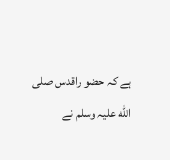ہے کہ حضو راقدس صلی الله علیہ وسلم نے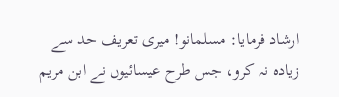ارشاد فرمایا: مسلمانو! میری تعریف حد سے زیادہ نہ کرو، جس طرح عیسائیوں نے ابن مریم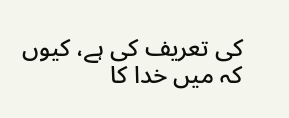کی تعریف کی ہے، کیوں کہ میں خدا کا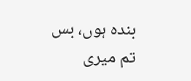بندہ ہوں، بس تم میری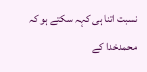نسبت اتنا ہی کہہ سکتے ہو کہ محمدخدا کے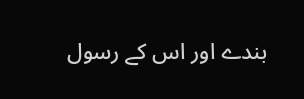بندے اور اس کے رسول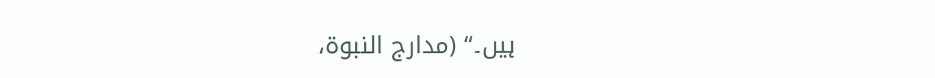ہیں۔“ (مدارج النبوة،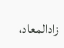زادالمعاد،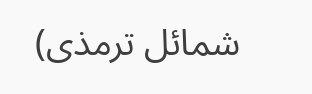شمائل ترمذی)